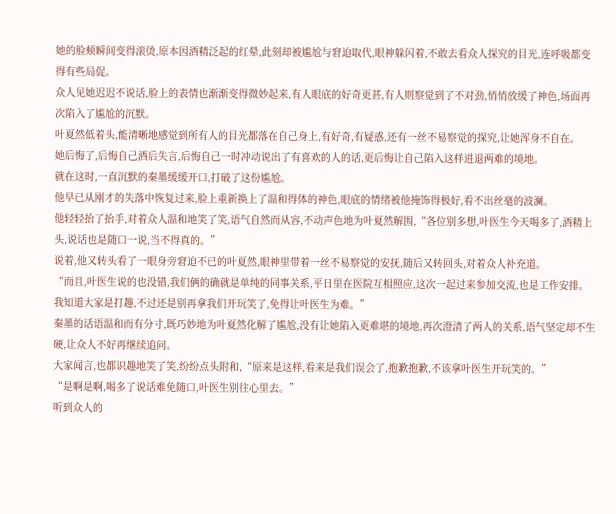她的脸颊瞬间变得滚烫,原本因酒精泛起的红晕,此刻却被尴尬与窘迫取代,眼神躲闪着,不敢去看众人探究的目光,连呼吸都变得有些局促。
众人见她迟迟不说话,脸上的表情也渐渐变得微妙起来,有人眼底的好奇更甚,有人则察觉到了不对劲,悄悄放缓了神色,场面再次陷入了尴尬的沉默。
叶夏然低着头,能清晰地感觉到所有人的目光都落在自己身上,有好奇,有疑惑,还有一丝不易察觉的探究,让她浑身不自在。
她后悔了,后悔自己酒后失言,后悔自己一时冲动说出了有喜欢的人的话,更后悔让自己陷入这样进退两难的境地。
就在这时,一直沉默的秦墨缓缓开口,打破了这份尴尬。
他早已从刚才的失落中恢复过来,脸上重新换上了温和得体的神色,眼底的情绪被他掩饰得极好,看不出丝毫的波澜。
他轻轻抬了抬手,对着众人温和地笑了笑,语气自然而从容,不动声色地为叶夏然解围,“各位别多想,叶医生今天喝多了,酒精上头,说话也是随口一说,当不得真的。”
说着,他又转头看了一眼身旁窘迫不已的叶夏然,眼神里带着一丝不易察觉的安抚,随后又转回头,对着众人补充道。
“而且,叶医生说的也没错,我们俩的确就是单纯的同事关系,平日里在医院互相照应,这次一起过来参加交流,也是工作安排。我知道大家是打趣,不过还是别再拿我们开玩笑了,免得让叶医生为难。”
秦墨的话语温和而有分寸,既巧妙地为叶夏然化解了尴尬,没有让她陷入更难堪的境地,再次澄清了两人的关系,语气坚定却不生硬,让众人不好再继续追问。
大家闻言,也都识趣地笑了笑,纷纷点头附和,“原来是这样,看来是我们误会了,抱歉抱歉,不该拿叶医生开玩笑的。”
“是啊是啊,喝多了说话难免随口,叶医生别往心里去。”
听到众人的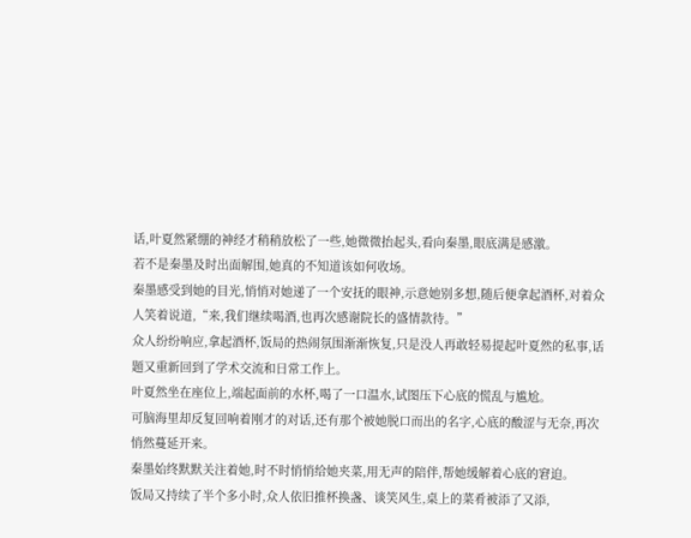话,叶夏然紧绷的神经才稍稍放松了一些,她微微抬起头,看向秦墨,眼底满是感激。
若不是秦墨及时出面解围,她真的不知道该如何收场。
秦墨感受到她的目光,悄悄对她递了一个安抚的眼神,示意她别多想,随后便拿起酒杯,对着众人笑着说道,“来,我们继续喝酒,也再次感谢院长的盛情款待。”
众人纷纷响应,拿起酒杯,饭局的热闹氛围渐渐恢复,只是没人再敢轻易提起叶夏然的私事,话题又重新回到了学术交流和日常工作上。
叶夏然坐在座位上,端起面前的水杯,喝了一口温水,试图压下心底的慌乱与尴尬。
可脑海里却反复回响着刚才的对话,还有那个被她脱口而出的名字,心底的酸涩与无奈,再次悄然蔓延开来。
秦墨始终默默关注着她,时不时悄悄给她夹菜,用无声的陪伴,帮她缓解着心底的窘迫。
饭局又持续了半个多小时,众人依旧推杯换盏、谈笑风生,桌上的菜肴被添了又添,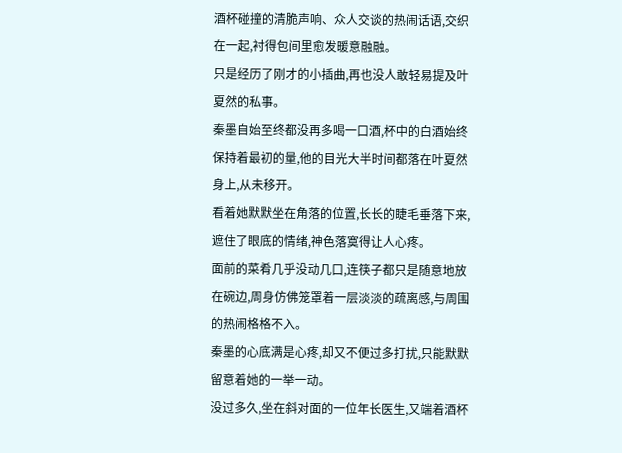酒杯碰撞的清脆声响、众人交谈的热闹话语,交织在一起,衬得包间里愈发暖意融融。
只是经历了刚才的小插曲,再也没人敢轻易提及叶夏然的私事。
秦墨自始至终都没再多喝一口酒,杯中的白酒始终保持着最初的量,他的目光大半时间都落在叶夏然身上,从未移开。
看着她默默坐在角落的位置,长长的睫毛垂落下来,遮住了眼底的情绪,神色落寞得让人心疼。
面前的菜肴几乎没动几口,连筷子都只是随意地放在碗边,周身仿佛笼罩着一层淡淡的疏离感,与周围的热闹格格不入。
秦墨的心底满是心疼,却又不便过多打扰,只能默默留意着她的一举一动。
没过多久,坐在斜对面的一位年长医生,又端着酒杯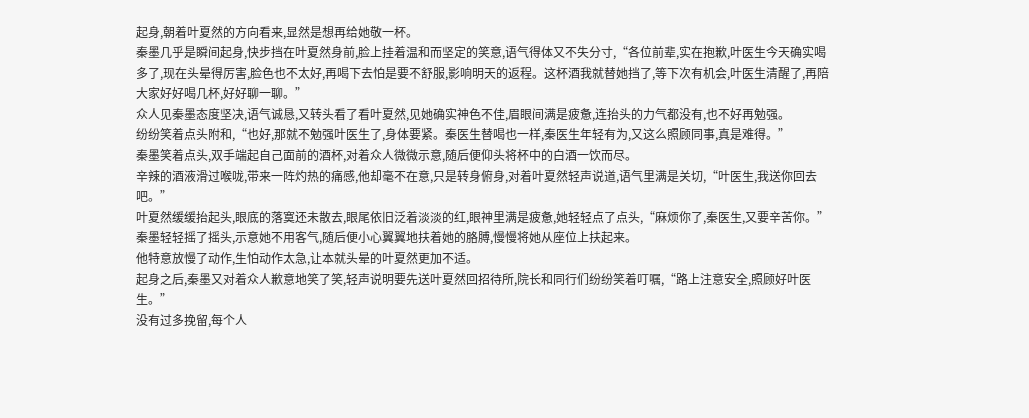起身,朝着叶夏然的方向看来,显然是想再给她敬一杯。
秦墨几乎是瞬间起身,快步挡在叶夏然身前,脸上挂着温和而坚定的笑意,语气得体又不失分寸,“各位前辈,实在抱歉,叶医生今天确实喝多了,现在头晕得厉害,脸色也不太好,再喝下去怕是要不舒服,影响明天的返程。这杯酒我就替她挡了,等下次有机会,叶医生清醒了,再陪大家好好喝几杯,好好聊一聊。”
众人见秦墨态度坚决,语气诚恳,又转头看了看叶夏然,见她确实神色不佳,眉眼间满是疲惫,连抬头的力气都没有,也不好再勉强。
纷纷笑着点头附和,“也好,那就不勉强叶医生了,身体要紧。秦医生替喝也一样,秦医生年轻有为,又这么照顾同事,真是难得。”
秦墨笑着点头,双手端起自己面前的酒杯,对着众人微微示意,随后便仰头将杯中的白酒一饮而尽。
辛辣的酒液滑过喉咙,带来一阵灼热的痛感,他却毫不在意,只是转身俯身,对着叶夏然轻声说道,语气里满是关切,“叶医生,我送你回去吧。”
叶夏然缓缓抬起头,眼底的落寞还未散去,眼尾依旧泛着淡淡的红,眼神里满是疲惫,她轻轻点了点头,“麻烦你了,秦医生,又要辛苦你。”
秦墨轻轻摇了摇头,示意她不用客气,随后便小心翼翼地扶着她的胳膊,慢慢将她从座位上扶起来。
他特意放慢了动作,生怕动作太急,让本就头晕的叶夏然更加不适。
起身之后,秦墨又对着众人歉意地笑了笑,轻声说明要先送叶夏然回招待所,院长和同行们纷纷笑着叮嘱,“路上注意安全,照顾好叶医生。”
没有过多挽留,每个人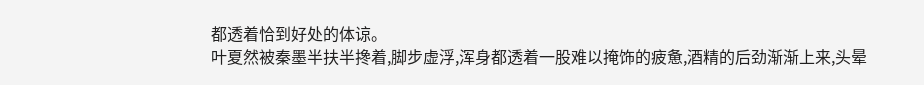都透着恰到好处的体谅。
叶夏然被秦墨半扶半搀着,脚步虚浮,浑身都透着一股难以掩饰的疲惫,酒精的后劲渐渐上来,头晕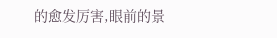的愈发厉害,眼前的景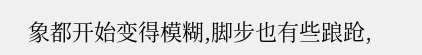象都开始变得模糊,脚步也有些踉跄,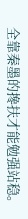全靠秦墨的搀扶才能勉强站稳。